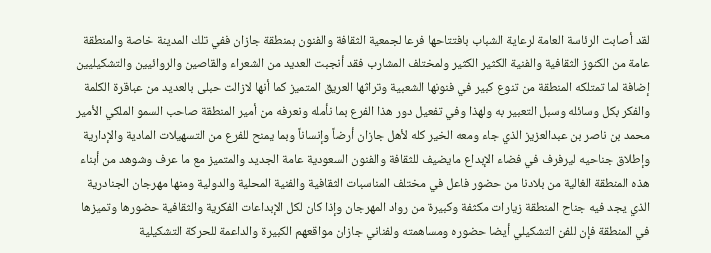لقد أصابت الرئاسة العامة لرعاية الشباب بافتتاحها فرعا لجمعية الثقافة والفنون بمنطقة جازان ففي تلك المدينة خاصة والمنطقة عامة من الكنوز الثقافية والفنية الكثير الكثير ولمختلف المشارب فقد أنجبت العديد من الشعراء والقاصين والروائيين والتشكيليين إضافة لما تمتلكه المنطقة من تنوع كبير في فنونها الشعبية وتراثها العريق المتميز كما أنها لازالت حبلى بالعديد من عباقرة الكلمة والفكر بكل وسائله وسبل التعبير به ولهذا وفي تفعيل دور هذا الفرع بما نأمله ونعرفه من أمير المنطقة صاحب السمو الملكي الأمير محمد بن ناصر بن عبدالعزيز الذي جاء ومعه الخير كله لأهل جازان أرضاً وإنساناً وبما يمنح للفرع من التسهيلات المادية والإدارية وإطلاق جناحيه ليرفرف في فضاء الإبداع مايضيف للثقافة والفنون السعودية عامة الجديد والمتميز مع ما عرف وشوهد من أبناء هذه المنطقة الغالية من بلادنا من حضور فاعل في مختلف المناسبات الثقافية والفنية المحلية والدولية ومنها مهرجان الجنادرية الذي يجد فيه جناح المنطقة زيارات مكثفة وكبيرة من رواد المهرجان وإذا كان لكل الإبداعات الفكرية والثقافية حضورها وتميزها في المنطقة فإن للفن التشكيلي أيضا حضوره ومساهمته ولفناني جازان مواقعهم الكبيرة والداعمة للحركة التشكيلية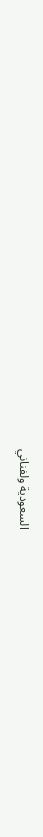السعودية ولفناني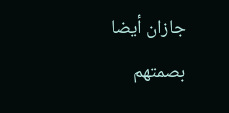جازان أيضا بصمتهم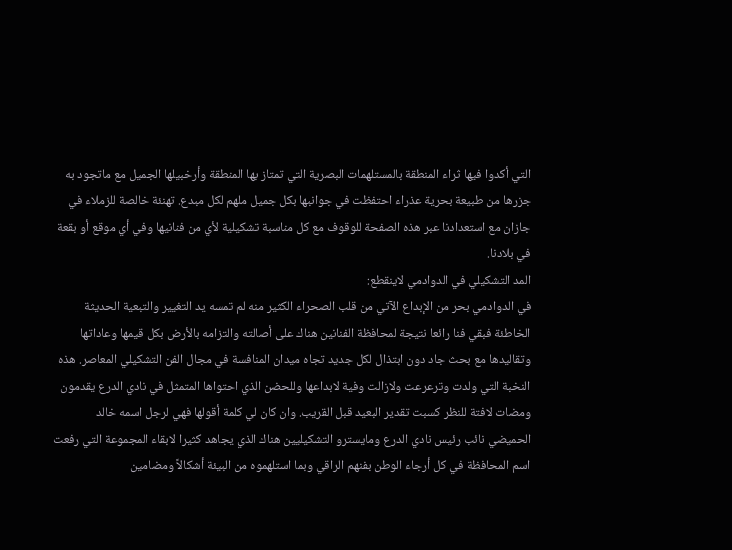التي أكدوا فيها ثراء المنطقة بالمستلهمات البصرية التي تمتاز بها المنطقة وأرخبيلها الجميل مع ماتجود به جزرها من طبيعة بحرية عذراء احتفظت في جوانبها بكل جميل ملهم لكل مبدع. تهنئة خالصة للزملاء في جازان مع استعدادنا عبر هذه الصفحة للوقوف مع كل مناسبة تشكيلية لأي من فنانيها وفي أي موقع أو بقعة في بلادنا.
المد التشكيلي في الدوادمي لاينقطع:
في الدوادمي بحر من الإبداع الآتي من قلب الصحراء الكثير منه لم تمسه يد التغيير والتبعية الحديثة الخاطئة فبقي فنا رائعا نتيجة لمحافظة الفنانين هناك على أصالته والتزامه بالأرض بكل قيمها وعاداتها وتقاليدها مع بحث جاد دون ابتذال لكل جديد تجاه ميدان المنافسة في مجال الفن التشكيلي المعاصر. هذه النخبة التي ولدت وترعرعت ولازالت وفية لابداعها وللحضن الذي احتواها المتمثل في نادي الدرع يقدمون ومضات لافتة للنظر كسبت تقدير البعيد قبل القريب. وان كان لي كلمة أقولها فهي لرجل اسمه خالد الحميضي نائب رئيس نادي الدرع ومايسترو التشكيليين هناك الذي يجاهد كثيرا لابقاء المجموعة التي رفعت اسم المحافظة في كل أرجاء الوطن بفنهم الراقي وبما استلهموه من البيئة أشكالاً ومضامين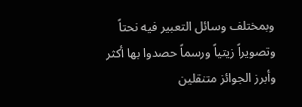وبمختلف وسائل التعبير فيه نحتاً وتصويراً زيتياً ورسماً حصدوا بها أكثر وأبرز الجوائز متنقلين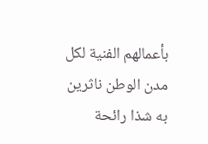بأعمالهم الفنية لكل مدن الوطن ناثرين به شذا رائحة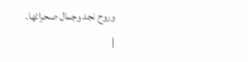وروح نجد وجمال صحرائها.
|